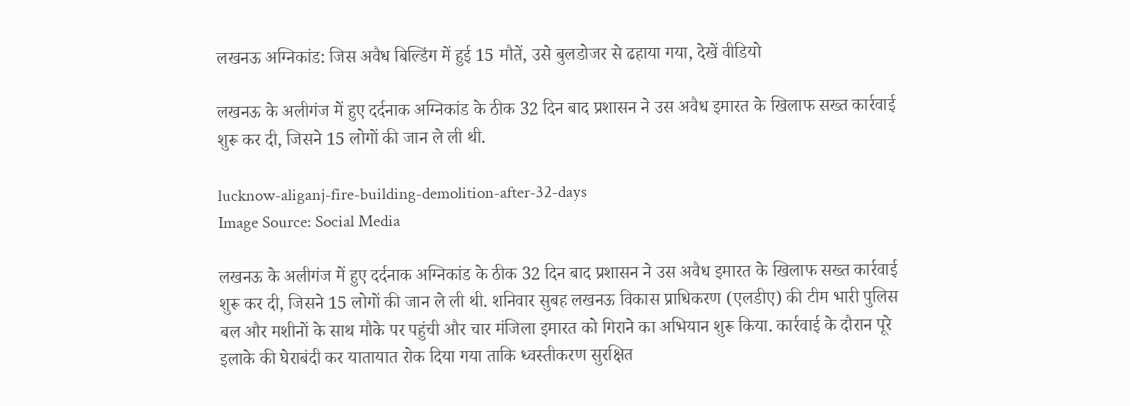लखनऊ अग्निकांड: जिस अवैध बिल्डिंग में हुई 15 मौतें, उसे बुलडोजर से ढहाया गया, देखें वीडियो

लखनऊ के अलीगंज में हुए दर्दनाक अग्निकांड के ठीक 32 दिन बाद प्रशासन ने उस अवैध इमारत के खिलाफ सख्त कार्रवाई शुरू कर दी, जिसने 15 लोगों की जान ले ली थी.

lucknow-aliganj-fire-building-demolition-after-32-days
Image Source: Social Media

लखनऊ के अलीगंज में हुए दर्दनाक अग्निकांड के ठीक 32 दिन बाद प्रशासन ने उस अवैध इमारत के खिलाफ सख्त कार्रवाई शुरू कर दी, जिसने 15 लोगों की जान ले ली थी. शनिवार सुबह लखनऊ विकास प्राधिकरण (एलडीए) की टीम भारी पुलिस बल और मशीनों के साथ मौके पर पहुंची और चार मंजिला इमारत को गिराने का अभियान शुरू किया. कार्रवाई के दौरान पूरे इलाके की घेराबंदी कर यातायात रोक दिया गया ताकि ध्वस्तीकरण सुरक्षित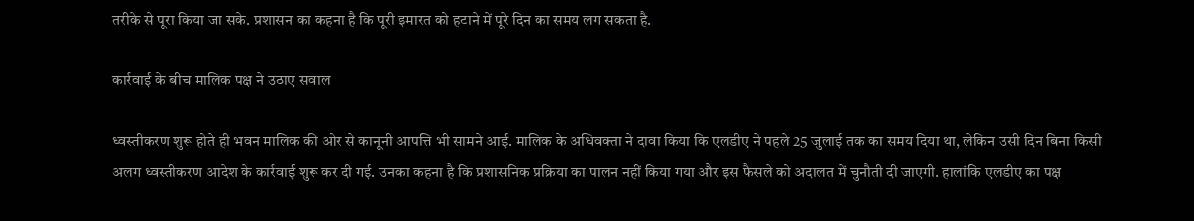तरीके से पूरा किया जा सके. प्रशासन का कहना है कि पूरी इमारत को हटाने में पूरे दिन का समय लग सकता है.

कार्रवाई के बीच मालिक पक्ष ने उठाए सवाल

ध्वस्तीकरण शुरू होते ही भवन मालिक की ओर से कानूनी आपत्ति भी सामने आई. मालिक के अधिवक्ता ने दावा किया कि एलडीए ने पहले 25 जुलाई तक का समय दिया था, लेकिन उसी दिन बिना किसी अलग ध्वस्तीकरण आदेश के कार्रवाई शुरू कर दी गई. उनका कहना है कि प्रशासनिक प्रक्रिया का पालन नहीं किया गया और इस फैसले को अदालत में चुनौती दी जाएगी. हालांकि एलडीए का पक्ष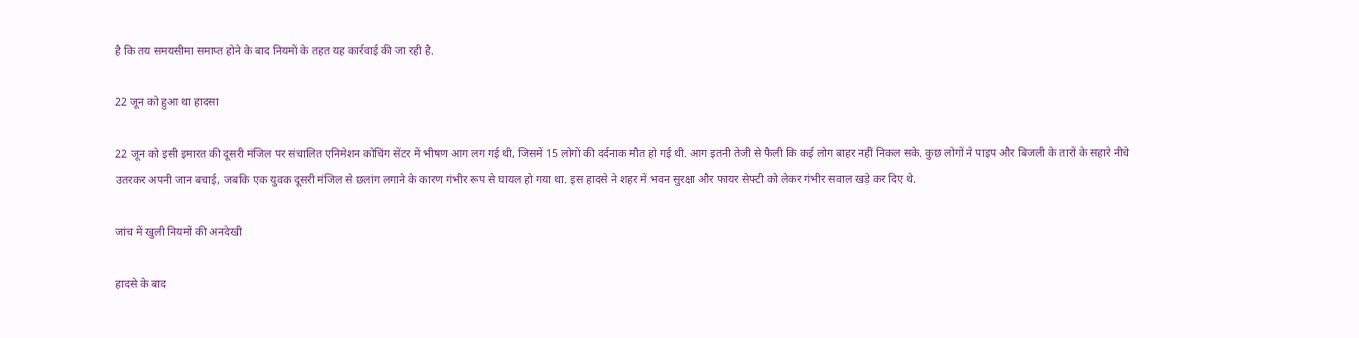है कि तय समयसीमा समाप्त होने के बाद नियमों के तहत यह कार्रवाई की जा रही है.

22 जून को हुआ था हादसा

22 जून को इसी इमारत की दूसरी मंजिल पर संचालित एनिमेशन कोचिंग सेंटर में भीषण आग लग गई थी, जिसमें 15 लोगों की दर्दनाक मौत हो गई थी. आग इतनी तेजी से फैली कि कई लोग बाहर नहीं निकल सके. कुछ लोगों ने पाइप और बिजली के तारों के सहारे नीचे उतरकर अपनी जान बचाई, जबकि एक युवक दूसरी मंजिल से छलांग लगाने के कारण गंभीर रूप से घायल हो गया था. इस हादसे ने शहर में भवन सुरक्षा और फायर सेफ्टी को लेकर गंभीर सवाल खड़े कर दिए थे.

जांच में खुली नियमों की अनदेखी

हादसे के बाद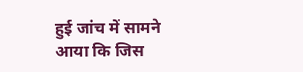हुई जांच में सामने आया कि जिस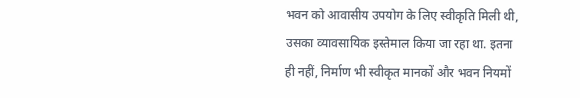भवन को आवासीय उपयोग के लिए स्वीकृति मिली थी, उसका व्यावसायिक इस्तेमाल किया जा रहा था. इतना ही नहीं, निर्माण भी स्वीकृत मानकों और भवन नियमों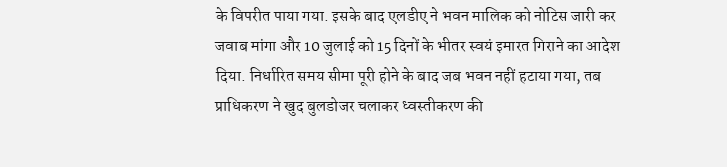के विपरीत पाया गया. इसके बाद एलडीए ने भवन मालिक को नोटिस जारी कर जवाब मांगा और 10 जुलाई को 15 दिनों के भीतर स्वयं इमारत गिराने का आदेश दिया. निर्धारित समय सीमा पूरी होने के बाद जब भवन नहीं हटाया गया, तब प्राधिकरण ने खुद बुलडोजर चलाकर ध्वस्तीकरण की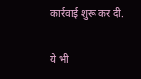कार्रवाई शुरू कर दी.

ये भी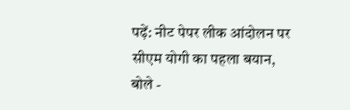पढ़ें: नीट पेपर लीक आंदोलन पर सीएम योगी का पहला बयान, बोले -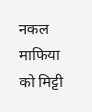नकल माफिया को मिट्टी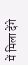में मिला देंगे